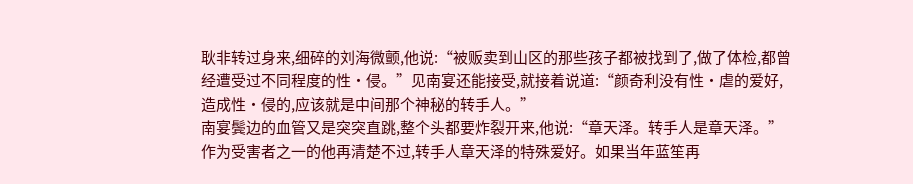耿非转过身来,细碎的刘海微颤,他说:“被贩卖到山区的那些孩子都被找到了,做了体检,都曾经遭受过不同程度的性·侵。”见南宴还能接受,就接着说道:“颜奇利没有性·虐的爱好,造成性·侵的,应该就是中间那个神秘的转手人。”
南宴鬓边的血管又是突突直跳,整个头都要炸裂开来,他说:“章天泽。转手人是章天泽。”
作为受害者之一的他再清楚不过,转手人章天泽的特殊爱好。如果当年蓝笙再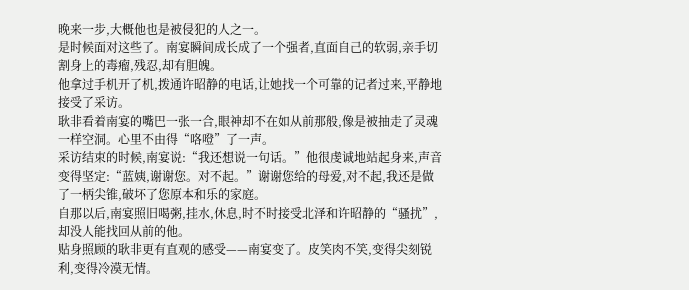晚来一步,大概他也是被侵犯的人之一。
是时候面对这些了。南宴瞬间成长成了一个强者,直面自己的软弱,亲手切割身上的毒瘤,残忍,却有胆魄。
他拿过手机开了机,拨通许昭静的电话,让她找一个可靠的记者过来,平静地接受了采访。
耿非看着南宴的嘴巴一张一合,眼神却不在如从前那般,像是被抽走了灵魂一样空洞。心里不由得“咯噔”了一声。
采访结束的时候,南宴说:“我还想说一句话。”他很虔诚地站起身来,声音变得坚定:“蓝姨,谢谢您。对不起。”谢谢您给的母爱,对不起,我还是做了一柄尖锥,破坏了您原本和乐的家庭。
自那以后,南宴照旧喝粥,挂水,休息,时不时接受北泽和许昭静的“骚扰”,却没人能找回从前的他。
贴身照顾的耿非更有直观的感受——南宴变了。皮笑肉不笑,变得尖刻锐利,变得冷漠无情。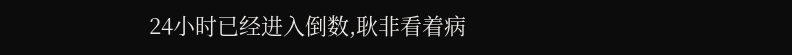24小时已经进入倒数,耿非看着病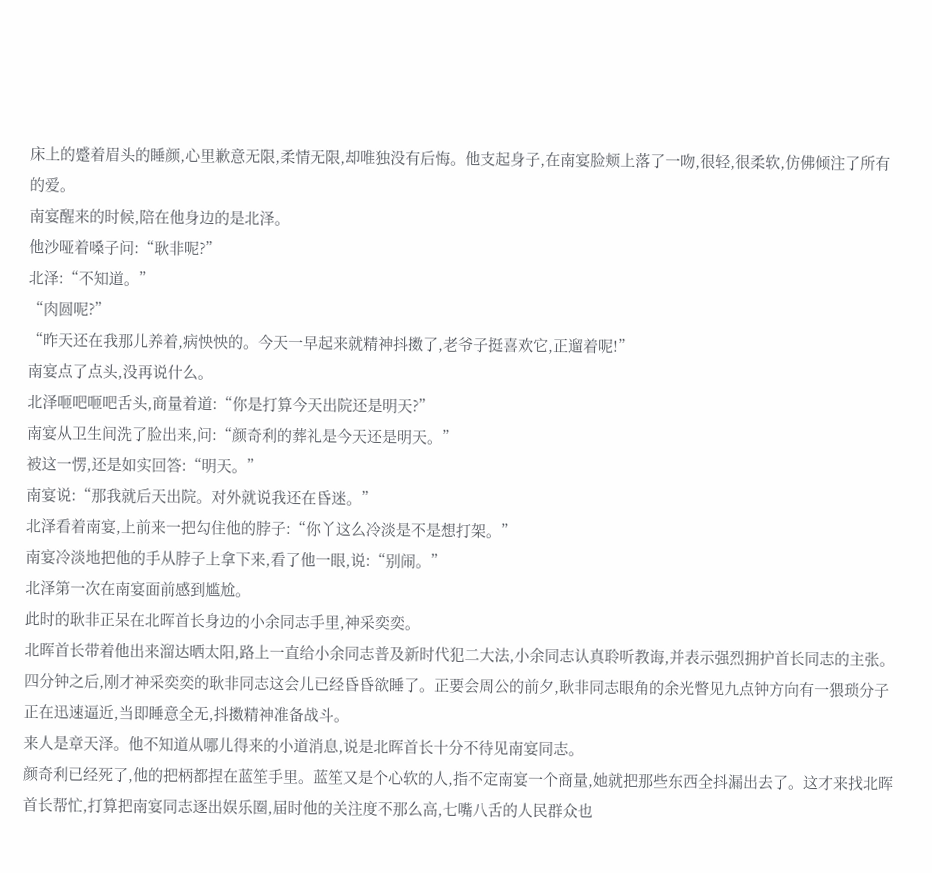床上的蹙着眉头的睡颜,心里歉意无限,柔情无限,却唯独没有后悔。他支起身子,在南宴脸颊上落了一吻,很轻,很柔软,仿佛倾注了所有的爱。
南宴醒来的时候,陪在他身边的是北泽。
他沙哑着嗓子问:“耿非呢?”
北泽:“不知道。”
“肉圆呢?”
“昨天还在我那儿养着,病怏怏的。今天一早起来就精神抖擞了,老爷子挺喜欢它,正遛着呢!”
南宴点了点头,没再说什么。
北泽咂吧咂吧舌头,商量着道:“你是打算今天出院还是明天?”
南宴从卫生间洗了脸出来,问:“颜奇利的葬礼是今天还是明天。”
被这一愣,还是如实回答:“明天。”
南宴说:“那我就后天出院。对外就说我还在昏迷。”
北泽看着南宴,上前来一把勾住他的脖子:“你丫这么冷淡是不是想打架。”
南宴冷淡地把他的手从脖子上拿下来,看了他一眼,说:“别闹。”
北泽第一次在南宴面前感到尴尬。
此时的耿非正呆在北晖首长身边的小余同志手里,神采奕奕。
北晖首长带着他出来溜达晒太阳,路上一直给小余同志普及新时代犯二大法,小余同志认真聆听教诲,并表示强烈拥护首长同志的主张。
四分钟之后,刚才神采奕奕的耿非同志这会儿已经昏昏欲睡了。正要会周公的前夕,耿非同志眼角的余光瞥见九点钟方向有一猥琐分子正在迅速逼近,当即睡意全无,抖擞精神准备战斗。
来人是章天泽。他不知道从哪儿得来的小道消息,说是北晖首长十分不待见南宴同志。
颜奇利已经死了,他的把柄都捏在蓝笙手里。蓝笙又是个心软的人,指不定南宴一个商量,她就把那些东西全抖漏出去了。这才来找北晖首长帮忙,打算把南宴同志逐出娱乐圈,届时他的关注度不那么高,七嘴八舌的人民群众也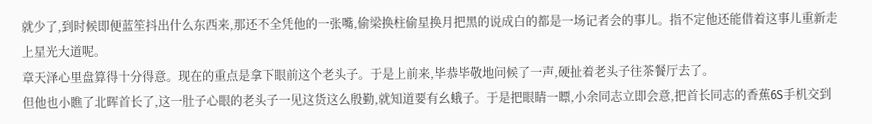就少了,到时候即便蓝笙抖出什么东西来,那还不全凭他的一张嘴,偷梁换柱偷星换月把黑的说成白的都是一场记者会的事儿。指不定他还能借着这事儿重新走上星光大道呢。
章天泽心里盘算得十分得意。现在的重点是拿下眼前这个老头子。于是上前来,毕恭毕敬地问候了一声,硬扯着老头子往茶餐厅去了。
但他也小瞧了北晖首长了,这一肚子心眼的老头子一见这货这么殷勤,就知道要有幺蛾子。于是把眼睛一瞟,小余同志立即会意,把首长同志的香蕉6S手机交到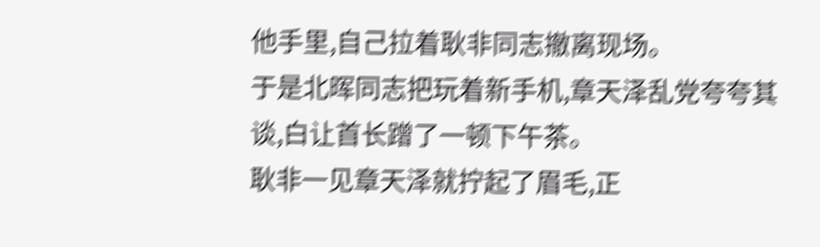他手里,自己拉着耿非同志撤离现场。
于是北晖同志把玩着新手机,章天泽乱党夸夸其谈,白让首长蹭了一顿下午茶。
耿非一见章天泽就拧起了眉毛,正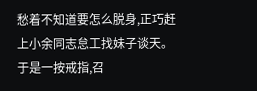愁着不知道要怎么脱身,正巧赶上小余同志怠工找妹子谈天。于是一按戒指,召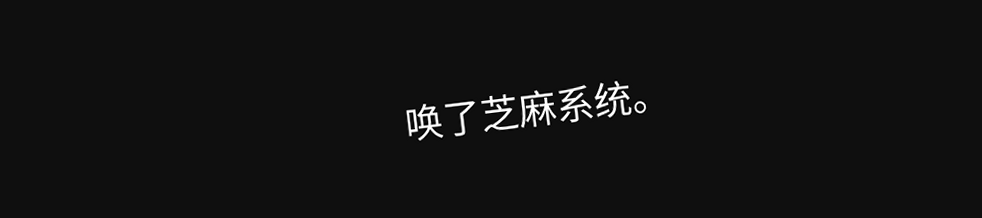唤了芝麻系统。